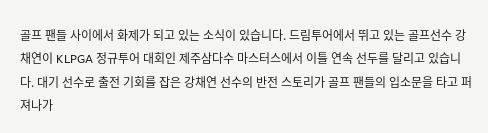골프 팬들 사이에서 화제가 되고 있는 소식이 있습니다. 드림투어에서 뛰고 있는 골프선수 강채연이 KLPGA 정규투어 대회인 제주삼다수 마스터스에서 이틀 연속 선두를 달리고 있습니다. 대기 선수로 출전 기회를 잡은 강채연 선수의 반전 스토리가 골프 팬들의 입소문을 타고 퍼져나가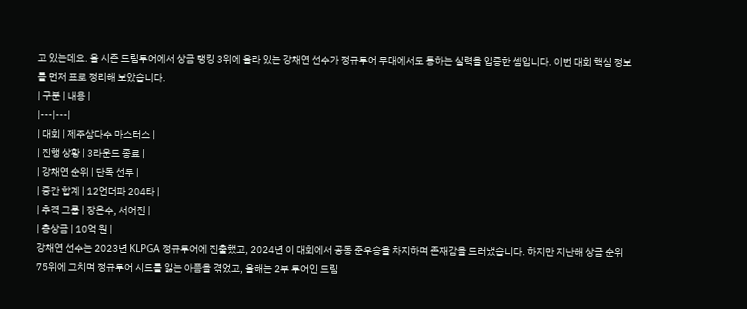고 있는데요. 올 시즌 드림투어에서 상금 랭킹 3위에 올라 있는 강채연 선수가 정규투어 무대에서도 통하는 실력을 입증한 셈입니다. 이번 대회 핵심 정보를 먼저 표로 정리해 보았습니다.
| 구분 | 내용 |
|---|---|
| 대회 | 제주삼다수 마스터스 |
| 진행 상황 | 3라운드 종료 |
| 강채연 순위 | 단독 선두 |
| 중간 합계 | 12언더파 204타 |
| 추격 그룹 | 장은수, 서어진 |
| 총상금 | 10억 원 |
강채연 선수는 2023년 KLPGA 정규투어에 진출했고, 2024년 이 대회에서 공동 준우승을 차지하며 존재감을 드러냈습니다. 하지만 지난해 상금 순위 75위에 그치며 정규투어 시드를 잃는 아픔을 겪었고, 올해는 2부 투어인 드림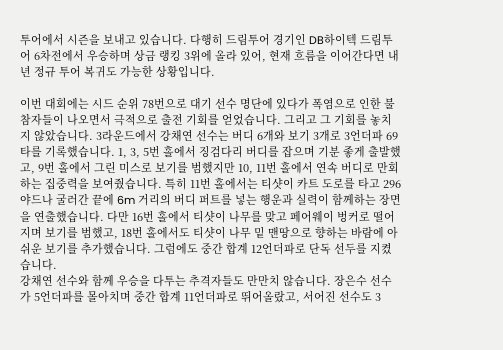투어에서 시즌을 보내고 있습니다. 다행히 드림투어 경기인 DB하이텍 드림투어 6차전에서 우승하며 상금 랭킹 3위에 올라 있어, 현재 흐름을 이어간다면 내년 정규 투어 복귀도 가능한 상황입니다.

이번 대회에는 시드 순위 78번으로 대기 선수 명단에 있다가 폭염으로 인한 불참자들이 나오면서 극적으로 출전 기회를 얻었습니다. 그리고 그 기회를 놓치지 않았습니다. 3라운드에서 강채연 선수는 버디 6개와 보기 3개로 3언더파 69타를 기록했습니다. 1, 3, 5번 홀에서 징검다리 버디를 잡으며 기분 좋게 출발했고, 9번 홀에서 그린 미스로 보기를 범했지만 10, 11번 홀에서 연속 버디로 만회하는 집중력을 보여줬습니다. 특히 11번 홀에서는 티샷이 카트 도로를 타고 296야드나 굴러간 끝에 6m 거리의 버디 퍼트를 넣는 행운과 실력이 함께하는 장면을 연출했습니다. 다만 16번 홀에서 티샷이 나무를 맞고 페어웨이 벙커로 떨어지며 보기를 범했고, 18번 홀에서도 티샷이 나무 밑 맨땅으로 향하는 바람에 아쉬운 보기를 추가했습니다. 그럼에도 중간 합계 12언더파로 단독 선두를 지켰습니다.
강채연 선수와 함께 우승을 다투는 추격자들도 만만치 않습니다. 장은수 선수가 5언더파를 몰아치며 중간 합계 11언더파로 뛰어올랐고, 서어진 선수도 3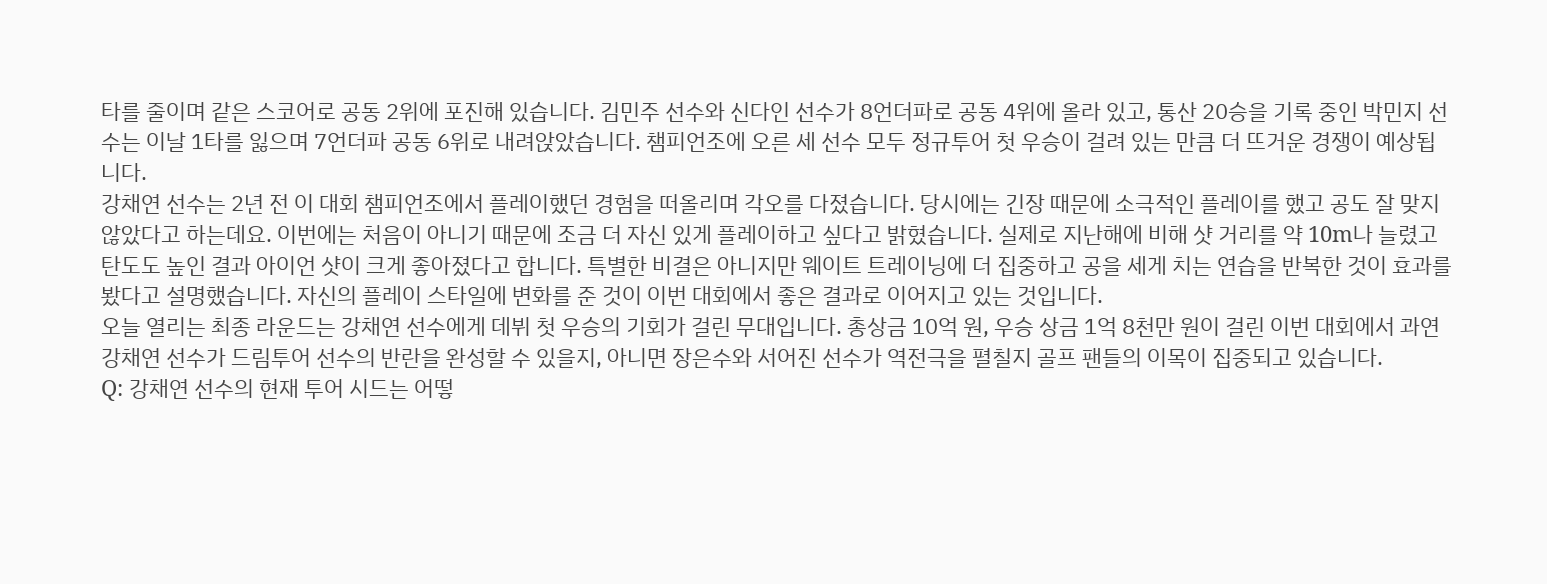타를 줄이며 같은 스코어로 공동 2위에 포진해 있습니다. 김민주 선수와 신다인 선수가 8언더파로 공동 4위에 올라 있고, 통산 20승을 기록 중인 박민지 선수는 이날 1타를 잃으며 7언더파 공동 6위로 내려앉았습니다. 챔피언조에 오른 세 선수 모두 정규투어 첫 우승이 걸려 있는 만큼 더 뜨거운 경쟁이 예상됩니다.
강채연 선수는 2년 전 이 대회 챔피언조에서 플레이했던 경험을 떠올리며 각오를 다졌습니다. 당시에는 긴장 때문에 소극적인 플레이를 했고 공도 잘 맞지 않았다고 하는데요. 이번에는 처음이 아니기 때문에 조금 더 자신 있게 플레이하고 싶다고 밝혔습니다. 실제로 지난해에 비해 샷 거리를 약 10m나 늘렸고 탄도도 높인 결과 아이언 샷이 크게 좋아졌다고 합니다. 특별한 비결은 아니지만 웨이트 트레이닝에 더 집중하고 공을 세게 치는 연습을 반복한 것이 효과를 봤다고 설명했습니다. 자신의 플레이 스타일에 변화를 준 것이 이번 대회에서 좋은 결과로 이어지고 있는 것입니다.
오늘 열리는 최종 라운드는 강채연 선수에게 데뷔 첫 우승의 기회가 걸린 무대입니다. 총상금 10억 원, 우승 상금 1억 8천만 원이 걸린 이번 대회에서 과연 강채연 선수가 드림투어 선수의 반란을 완성할 수 있을지, 아니면 장은수와 서어진 선수가 역전극을 펼칠지 골프 팬들의 이목이 집중되고 있습니다.
Q: 강채연 선수의 현재 투어 시드는 어떻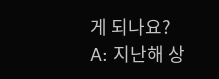게 되나요?
A: 지난해 상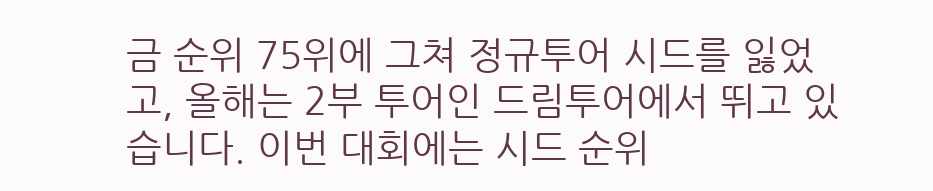금 순위 75위에 그쳐 정규투어 시드를 잃었고, 올해는 2부 투어인 드림투어에서 뛰고 있습니다. 이번 대회에는 시드 순위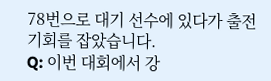78번으로 대기 선수에 있다가 출전 기회를 잡았습니다.
Q: 이번 대회에서 강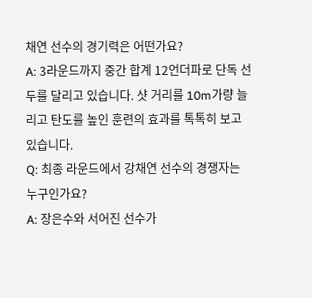채연 선수의 경기력은 어떤가요?
A: 3라운드까지 중간 합계 12언더파로 단독 선두를 달리고 있습니다. 샷 거리를 10m가량 늘리고 탄도를 높인 훈련의 효과를 톡톡히 보고 있습니다.
Q: 최종 라운드에서 강채연 선수의 경쟁자는 누구인가요?
A: 장은수와 서어진 선수가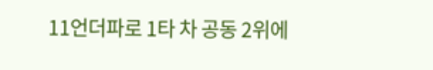11언더파로 1타 차 공동 2위에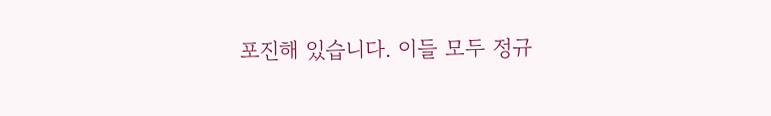포진해 있습니다. 이들 모두 정규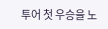투어 첫 우승을 노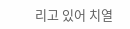리고 있어 치열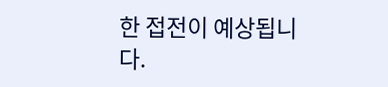한 접전이 예상됩니다.